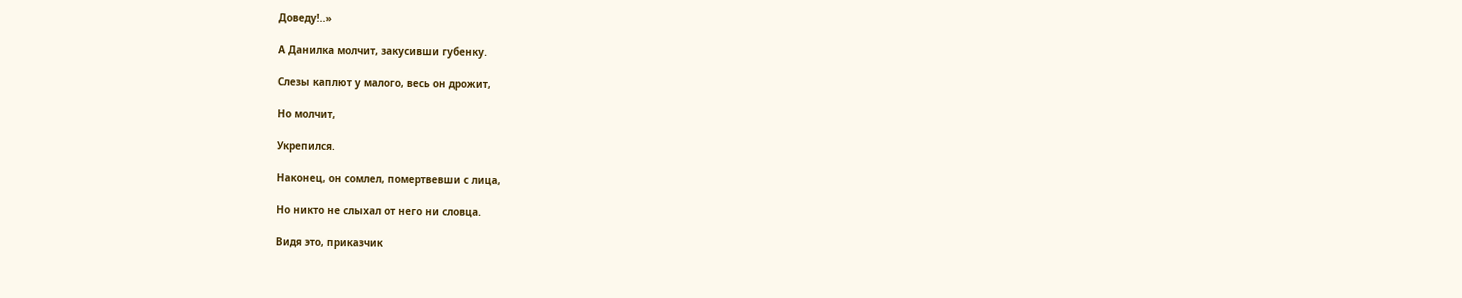Доведу!..»

А Данилка молчит, закусивши губенку.

Слезы каплют у малого, весь он дрожит,

Но молчит,

Укрепился.

Наконец, он сомлел, помертвевши с лица,

Но никто не слыхал от него ни словца.

Видя это, приказчик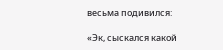весьма подивился:

«Эк, сыскался какой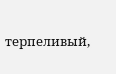терпеливый,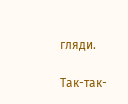гляди.

Так-так-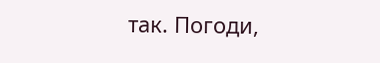так. Погоди,